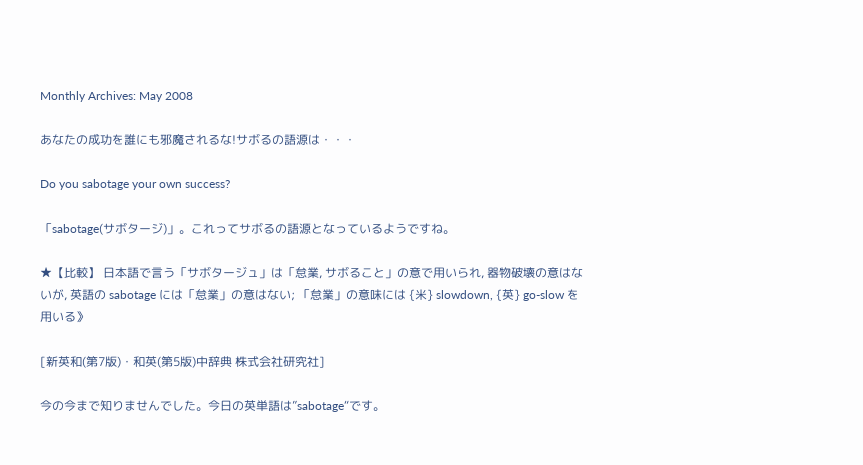Monthly Archives: May 2008

あなたの成功を誰にも邪魔されるな!サボるの語源は・・・

Do you sabotage your own success?

「sabotage(サボタージ)」。これってサボるの語源となっているようですね。

★【比較】 日本語で言う「サボタージュ」は「怠業, サボること」の意で用いられ, 器物破壊の意はないが, 英語の sabotage には「怠業」の意はない; 「怠業」の意味には {米} slowdown, {英} go-slow を用いる》

[新英和(第7版)・和英(第5版)中辞典 株式会社研究社]

今の今まで知りませんでした。今日の英単語は”sabotage“です。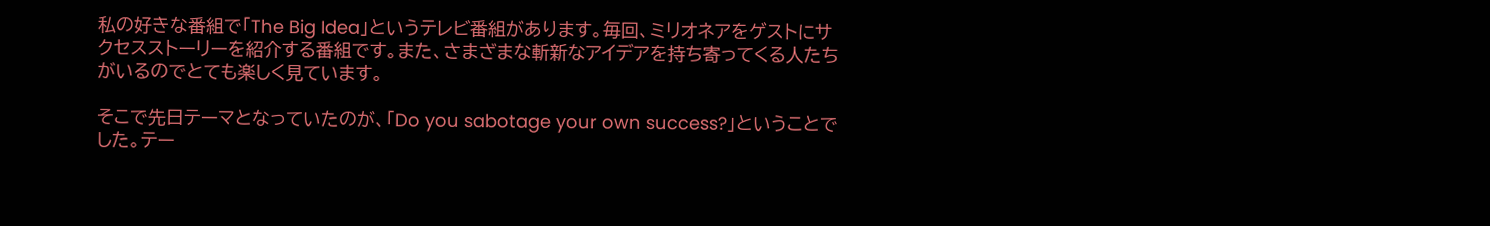私の好きな番組で「The Big Idea」というテレビ番組があります。毎回、ミリオネアをゲストにサクセスストーリーを紹介する番組です。また、さまざまな斬新なアイデアを持ち寄ってくる人たちがいるのでとても楽しく見ています。

そこで先日テーマとなっていたのが、「Do you sabotage your own success?」ということでした。テー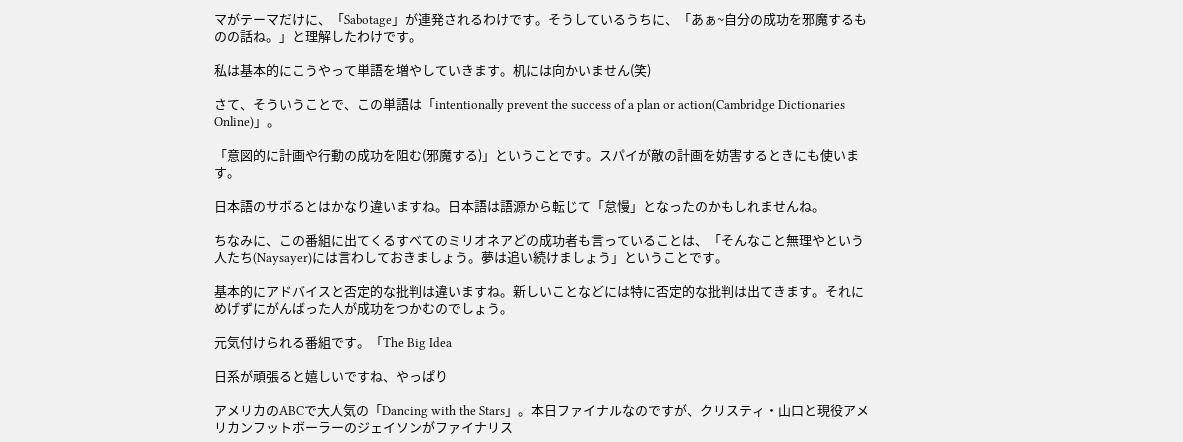マがテーマだけに、「Sabotage」が連発されるわけです。そうしているうちに、「あぁ~自分の成功を邪魔するものの話ね。」と理解したわけです。

私は基本的にこうやって単語を増やしていきます。机には向かいません(笑)

さて、そういうことで、この単語は「intentionally prevent the success of a plan or action(Cambridge Dictionaries Online)」。

「意図的に計画や行動の成功を阻む(邪魔する)」ということです。スパイが敵の計画を妨害するときにも使います。

日本語のサボるとはかなり違いますね。日本語は語源から転じて「怠慢」となったのかもしれませんね。

ちなみに、この番組に出てくるすべてのミリオネアどの成功者も言っていることは、「そんなこと無理やという人たち(Naysayer)には言わしておきましょう。夢は追い続けましょう」ということです。

基本的にアドバイスと否定的な批判は違いますね。新しいことなどには特に否定的な批判は出てきます。それにめげずにがんばった人が成功をつかむのでしょう。

元気付けられる番組です。「The Big Idea

日系が頑張ると嬉しいですね、やっぱり

アメリカのABCで大人気の「Dancing with the Stars」。本日ファイナルなのですが、クリスティ・山口と現役アメリカンフットボーラーのジェイソンがファイナリス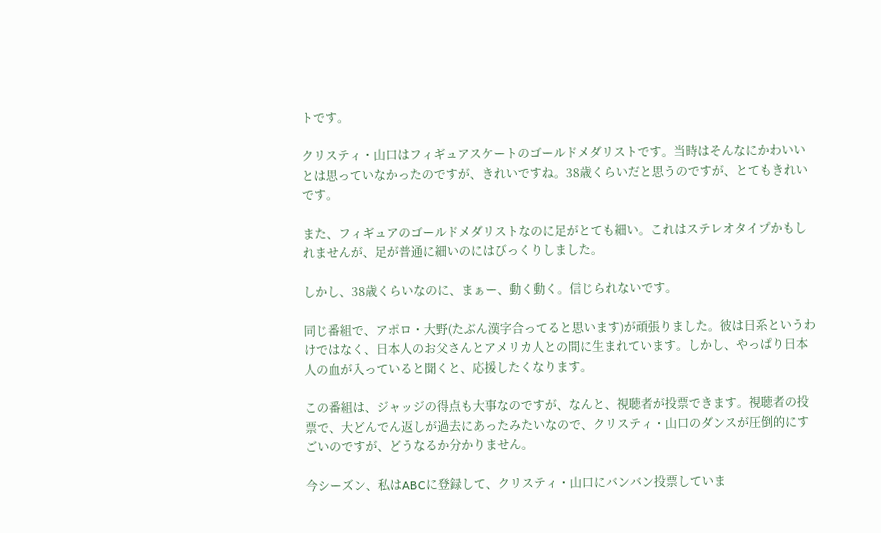トです。

クリスティ・山口はフィギュアスケートのゴールドメダリストです。当時はそんなにかわいいとは思っていなかったのですが、きれいですね。38歳くらいだと思うのですが、とてもきれいです。

また、フィギュアのゴールドメダリストなのに足がとても細い。これはステレオタイプかもしれませんが、足が普通に細いのにはびっくりしました。

しかし、38歳くらいなのに、まぁー、動く動く。信じられないです。

同じ番組で、アポロ・大野(たぶん漢字合ってると思います)が頑張りました。彼は日系というわけではなく、日本人のお父さんとアメリカ人との間に生まれています。しかし、やっぱり日本人の血が入っていると聞くと、応援したくなります。

この番組は、ジャッジの得点も大事なのですが、なんと、視聴者が投票できます。視聴者の投票で、大どんでん返しが過去にあったみたいなので、クリスティ・山口のダンスが圧倒的にすごいのですが、どうなるか分かりません。

今シーズン、私はABCに登録して、クリスティ・山口にバンバン投票していま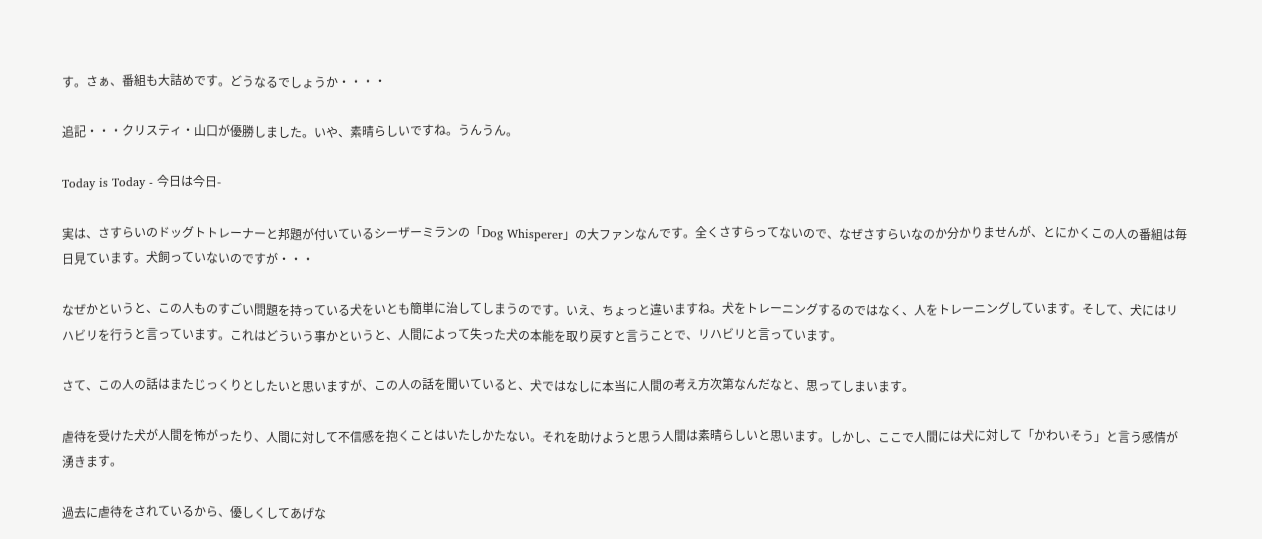す。さぁ、番組も大詰めです。どうなるでしょうか・・・・

追記・・・クリスティ・山口が優勝しました。いや、素晴らしいですね。うんうん。

Today is Today - 今日は今日-

実は、さすらいのドッグトトレーナーと邦題が付いているシーザーミランの「Dog Whisperer」の大ファンなんです。全くさすらってないので、なぜさすらいなのか分かりませんが、とにかくこの人の番組は毎日見ています。犬飼っていないのですが・・・

なぜかというと、この人ものすごい問題を持っている犬をいとも簡単に治してしまうのです。いえ、ちょっと違いますね。犬をトレーニングするのではなく、人をトレーニングしています。そして、犬にはリハビリを行うと言っています。これはどういう事かというと、人間によって失った犬の本能を取り戻すと言うことで、リハビリと言っています。

さて、この人の話はまたじっくりとしたいと思いますが、この人の話を聞いていると、犬ではなしに本当に人間の考え方次第なんだなと、思ってしまいます。

虐待を受けた犬が人間を怖がったり、人間に対して不信感を抱くことはいたしかたない。それを助けようと思う人間は素晴らしいと思います。しかし、ここで人間には犬に対して「かわいそう」と言う感情が湧きます。

過去に虐待をされているから、優しくしてあげな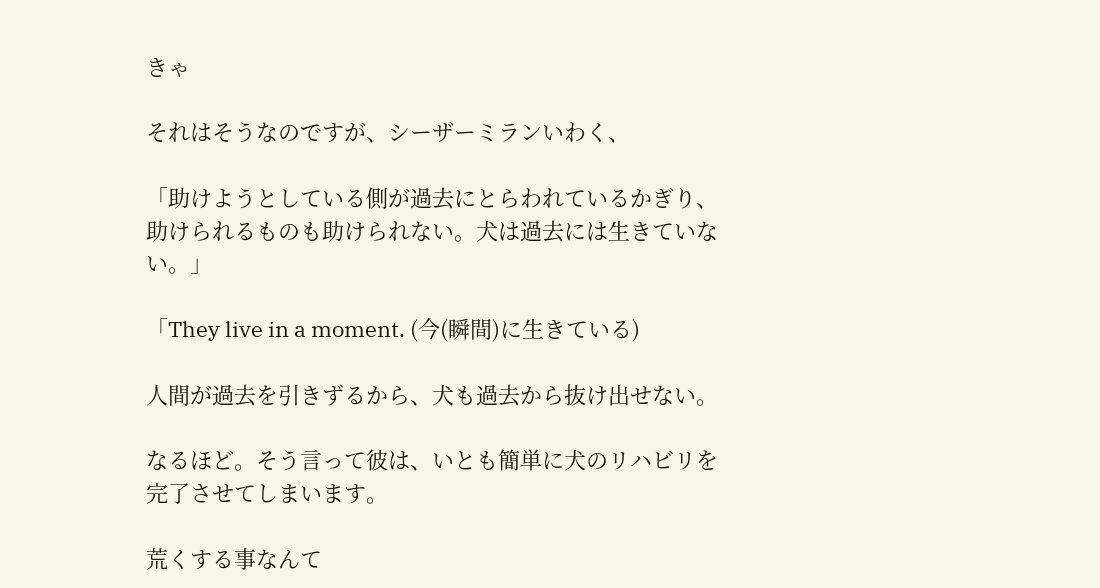きゃ

それはそうなのですが、シーザーミランいわく、

「助けようとしている側が過去にとらわれているかぎり、助けられるものも助けられない。犬は過去には生きていない。」

「They live in a moment. (今(瞬間)に生きている)

人間が過去を引きずるから、犬も過去から抜け出せない。

なるほど。そう言って彼は、いとも簡単に犬のリハビリを完了させてしまいます。

荒くする事なんて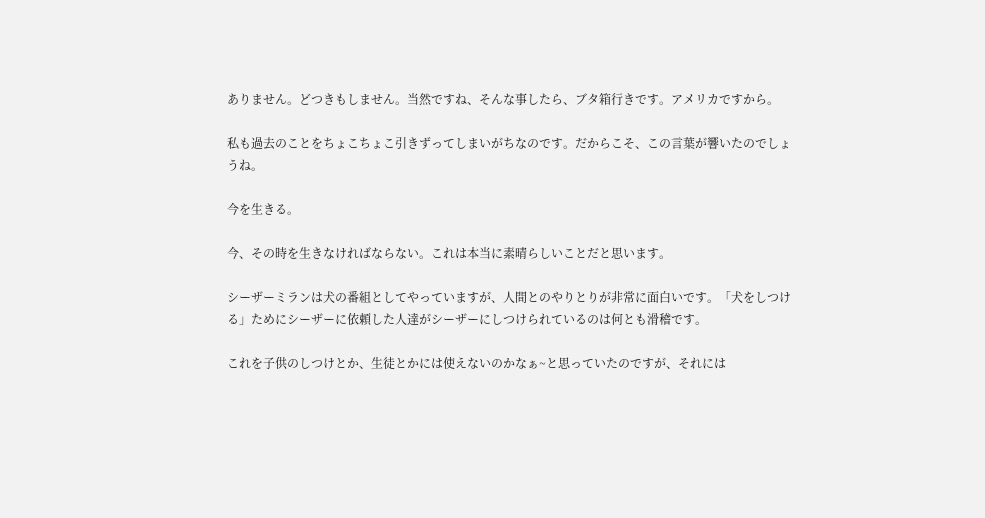ありません。どつきもしません。当然ですね、そんな事したら、ブタ箱行きです。アメリカですから。

私も過去のことをちょこちょこ引きずってしまいがちなのです。だからこそ、この言葉が響いたのでしょうね。

今を生きる。

今、その時を生きなければならない。これは本当に素晴らしいことだと思います。

シーザーミランは犬の番組としてやっていますが、人間とのやりとりが非常に面白いです。「犬をしつける」ためにシーザーに依頼した人達がシーザーにしつけられているのは何とも滑稽です。

これを子供のしつけとか、生徒とかには使えないのかなぁ~と思っていたのですが、それには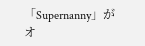「Supernanny」がオ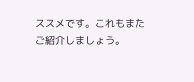ススメです。これもまたご紹介しましょう。